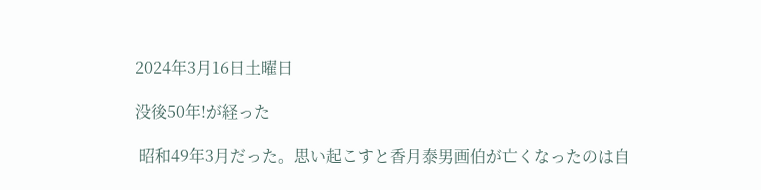2024年3月16日土曜日

没後50年!が経った

 昭和49年3月だった。思い起こすと香月泰男画伯が亡くなったのは自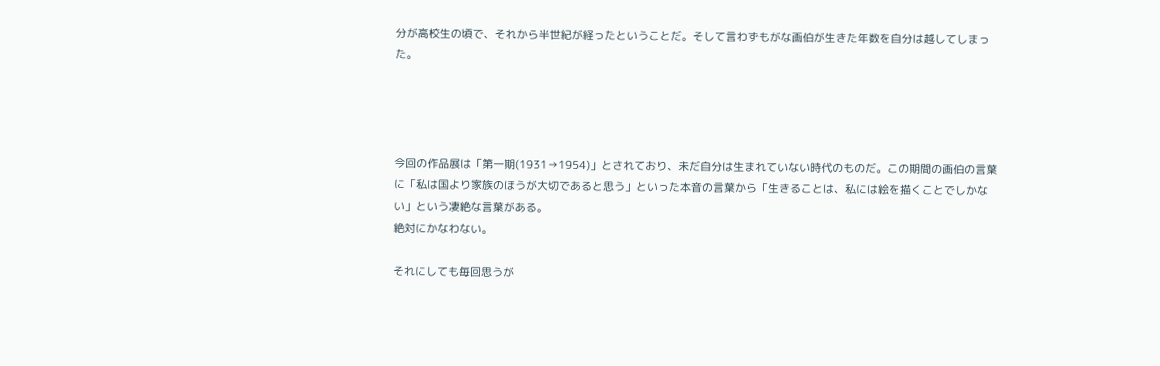分が高校生の頃で、それから半世紀が経ったということだ。そして言わずもがな画伯が生きた年数を自分は越してしまった。




今回の作品展は「第一期(1931→1954)」とされており、未だ自分は生まれていない時代のものだ。この期間の画伯の言葉に「私は国より家族のほうが大切であると思う」といった本音の言葉から「生きることは、私には絵を描くことでしかない」という凄絶な言葉がある。
絶対にかなわない。

それにしても毎回思うが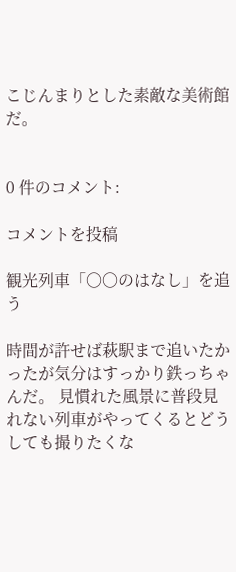こじんまりとした素敵な美術館だ。


0 件のコメント:

コメントを投稿

観光列車「〇〇のはなし」を追う

時間が許せば萩駅まで追いたかったが気分はすっかり鉄っちゃんだ。 見慣れた風景に普段見れない列車がやってくるとどうしても撮りたくな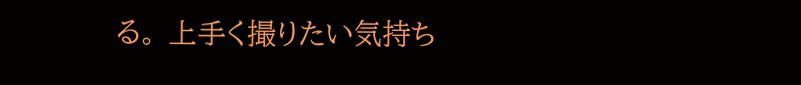る。 上手く撮りたい気持ち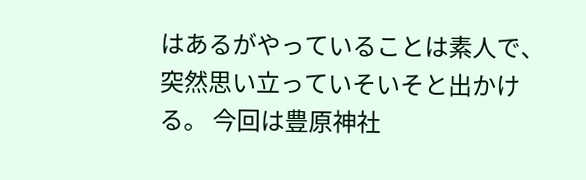はあるがやっていることは素人で、突然思い立っていそいそと出かける。 今回は豊原神社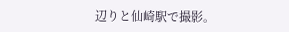辺りと仙崎駅で撮影。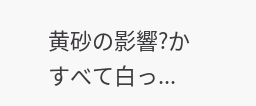黄砂の影響?かすべて白っ...